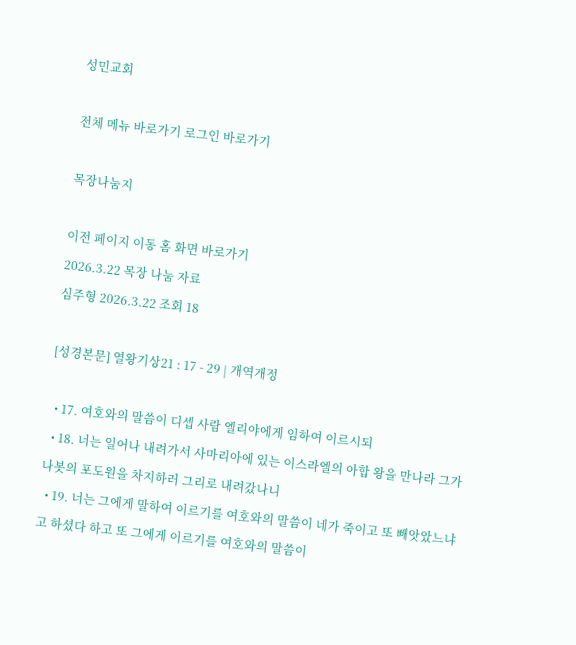성민교회

전체 메뉴 바로가기 로그인 바로가기

목장나눔지

이전 페이지 이동 홈 화면 바로가기
2026.3.22 목장 나눔 자료
심주형 2026.3.22 조회 18

[성경본문] 열왕기상21 : 17 - 29 | 개역개정

  • 17. 여호와의 말씀이 디셉 사람 엘리야에게 임하여 이르시되
  • 18. 너는 일어나 내려가서 사마리아에 있는 이스라엘의 아합 왕을 만나라 그가 나봇의 포도원을 차지하러 그리로 내려갔나니
  • 19. 너는 그에게 말하여 이르기를 여호와의 말씀이 네가 죽이고 또 빼앗았느냐고 하셨다 하고 또 그에게 이르기를 여호와의 말씀이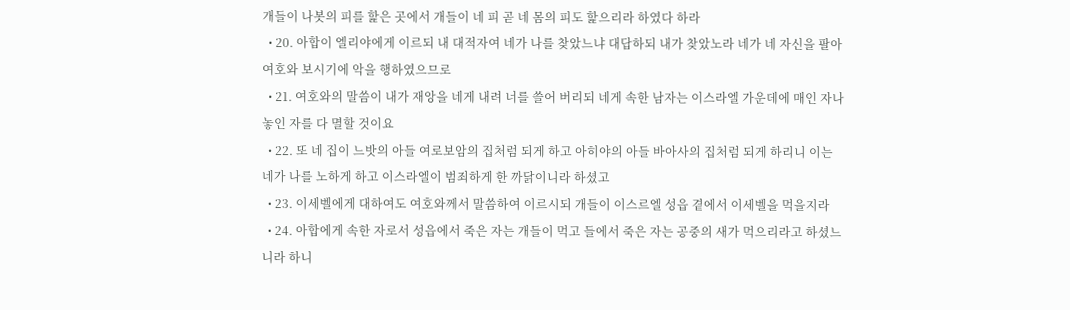개들이 나봇의 피를 핥은 곳에서 개들이 네 피 곧 네 몸의 피도 핥으리라 하였다 하라
  • 20. 아합이 엘리야에게 이르되 내 대적자여 네가 나를 찾았느냐 대답하되 내가 찾았노라 네가 네 자신을 팔아 여호와 보시기에 악을 행하였으므로
  • 21. 여호와의 말씀이 내가 재앙을 네게 내려 너를 쓸어 버리되 네게 속한 남자는 이스라엘 가운데에 매인 자나 놓인 자를 다 멸할 것이요
  • 22. 또 네 집이 느밧의 아들 여로보암의 집처럼 되게 하고 아히야의 아들 바아사의 집처럼 되게 하리니 이는 네가 나를 노하게 하고 이스라엘이 범죄하게 한 까닭이니라 하셨고
  • 23. 이세벨에게 대하여도 여호와께서 말씀하여 이르시되 개들이 이스르엘 성읍 곁에서 이세벨을 먹을지라
  • 24. 아합에게 속한 자로서 성읍에서 죽은 자는 개들이 먹고 들에서 죽은 자는 공중의 새가 먹으리라고 하셨느니라 하니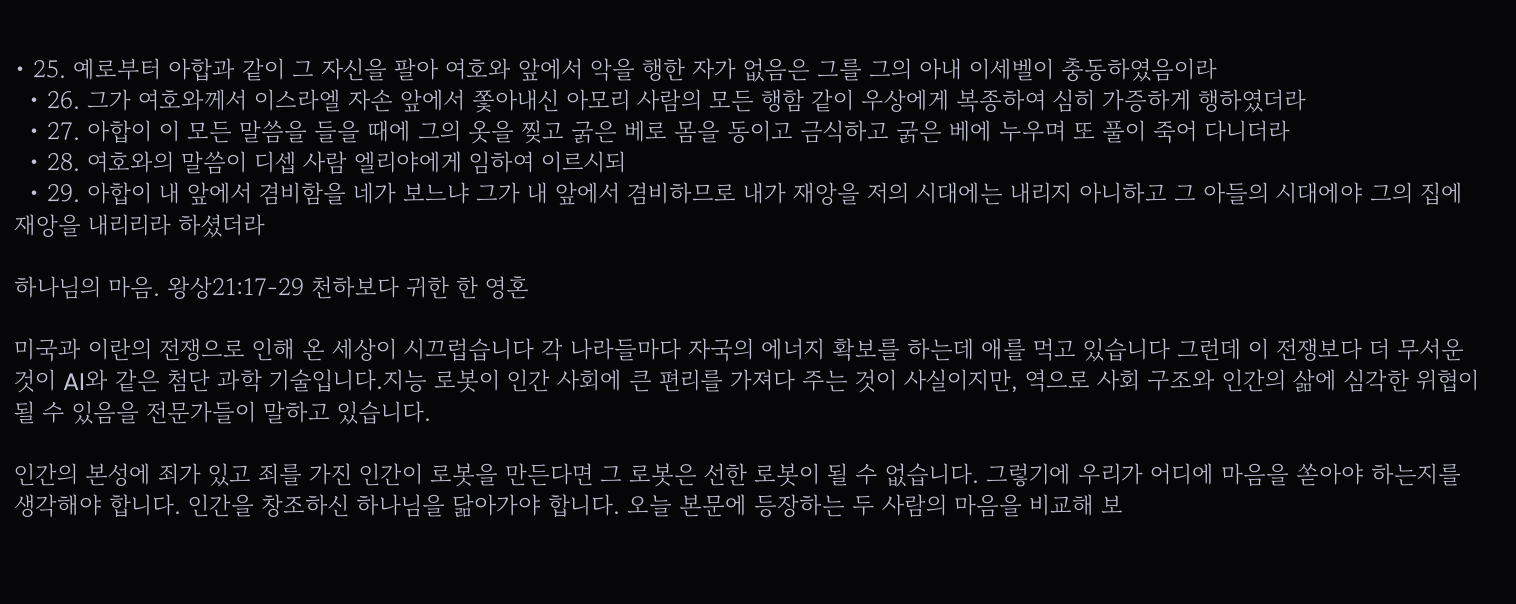• 25. 예로부터 아합과 같이 그 자신을 팔아 여호와 앞에서 악을 행한 자가 없음은 그를 그의 아내 이세벨이 충동하였음이라
  • 26. 그가 여호와께서 이스라엘 자손 앞에서 쫓아내신 아모리 사람의 모든 행함 같이 우상에게 복종하여 심히 가증하게 행하였더라
  • 27. 아합이 이 모든 말씀을 들을 때에 그의 옷을 찢고 굵은 베로 몸을 동이고 금식하고 굵은 베에 누우며 또 풀이 죽어 다니더라
  • 28. 여호와의 말씀이 디셉 사람 엘리야에게 임하여 이르시되
  • 29. 아합이 내 앞에서 겸비함을 네가 보느냐 그가 내 앞에서 겸비하므로 내가 재앙을 저의 시대에는 내리지 아니하고 그 아들의 시대에야 그의 집에 재앙을 내리리라 하셨더라

하나님의 마음. 왕상21:17-29 천하보다 귀한 한 영혼

미국과 이란의 전쟁으로 인해 온 세상이 시끄럽습니다 각 나라들마다 자국의 에너지 확보를 하는데 애를 먹고 있습니다 그런데 이 전쟁보다 더 무서운 것이 AI와 같은 첨단 과학 기술입니다.지능 로봇이 인간 사회에 큰 편리를 가져다 주는 것이 사실이지만, 역으로 사회 구조와 인간의 삶에 심각한 위협이 될 수 있음을 전문가들이 말하고 있습니다.

인간의 본성에 죄가 있고 죄를 가진 인간이 로봇을 만든다면 그 로봇은 선한 로봇이 될 수 없습니다. 그렇기에 우리가 어디에 마음을 쏟아야 하는지를 생각해야 합니다. 인간을 창조하신 하나님을 닮아가야 합니다. 오늘 본문에 등장하는 두 사람의 마음을 비교해 보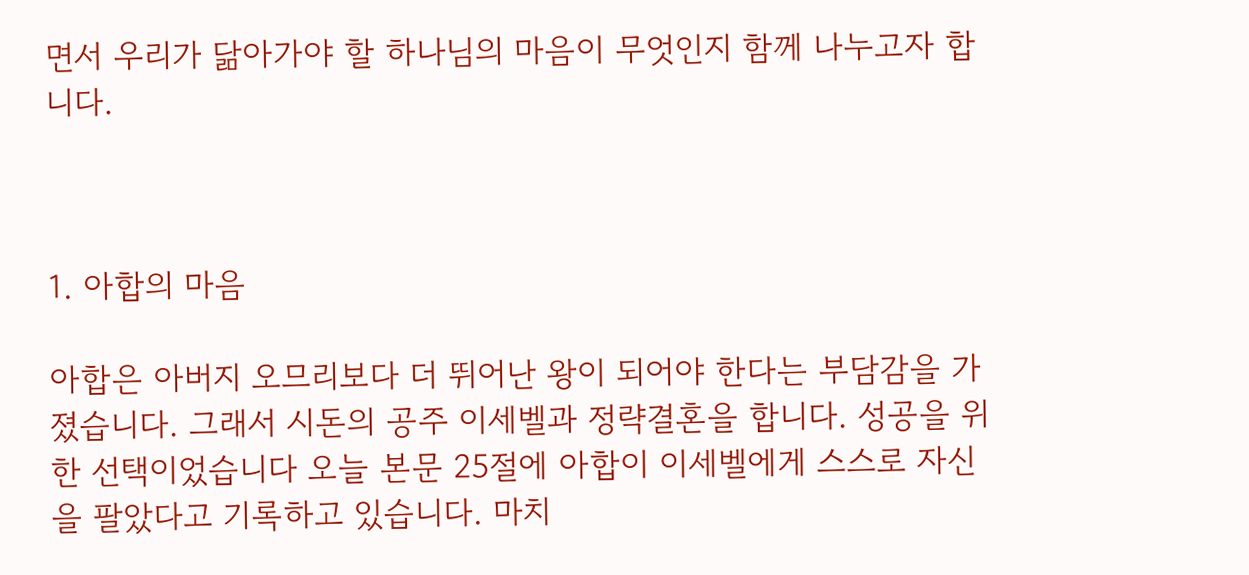면서 우리가 닮아가야 할 하나님의 마음이 무엇인지 함께 나누고자 합니다.



1. 아합의 마음

아합은 아버지 오므리보다 더 뛰어난 왕이 되어야 한다는 부담감을 가졌습니다. 그래서 시돈의 공주 이세벨과 정략결혼을 합니다. 성공을 위한 선택이었습니다 오늘 본문 25절에 아합이 이세벨에게 스스로 자신을 팔았다고 기록하고 있습니다. 마치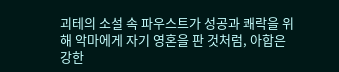괴테의 소설 속 파우스트가 성공과 쾌락을 위해 악마에게 자기 영혼을 판 것처럼, 아합은 강한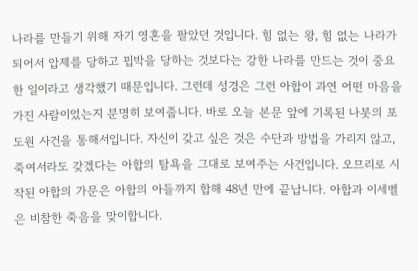나라를 만들기 위해 자기 영혼을 팔았던 것입니다. 힘 없는 왕, 힘 없는 나라가 되어서 압제를 당하고 핍박을 당하는 것보다는 강한 나라를 만드는 것이 중요한 일이라고 생각했기 때문입니다. 그런데 성경은 그런 아합이 과연 어떤 마음을 가진 사람이었는지 분명히 보여줍니다. 바로 오늘 본문 앞에 기록된 나봇의 포도원 사건을 통해서입니다. 자신이 갖고 싶은 것은 수단과 방법을 가리지 않고, 죽여서라도 갖겠다는 아합의 탐욕을 그대로 보여주는 사건입니다. 오므리로 시작된 아합의 가문은 아합의 아들까지 합해 48년 만에 끝납니다. 아합과 이세벨은 비참한 죽음을 맞이합니다.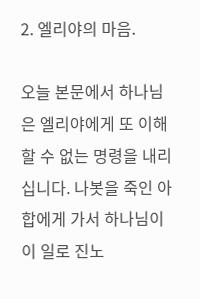2. 엘리야의 마음.

오늘 본문에서 하나님은 엘리야에게 또 이해할 수 없는 명령을 내리십니다. 나봇을 죽인 아합에게 가서 하나님이 이 일로 진노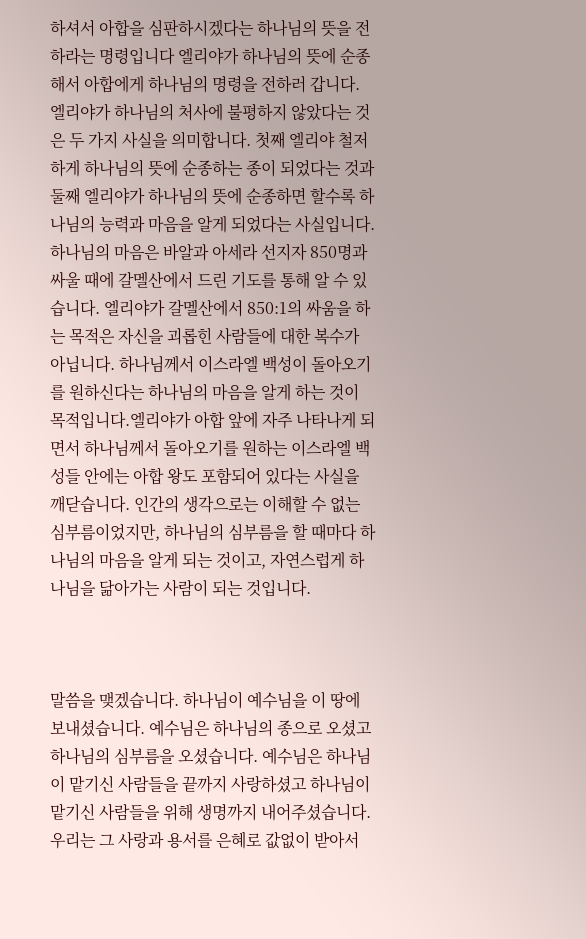하셔서 아합을 심판하시겠다는 하나님의 뜻을 전하라는 명령입니다 엘리야가 하나님의 뜻에 순종해서 아합에게 하나님의 명령을 전하러 갑니다. 엘리야가 하나님의 처사에 불평하지 않았다는 것은 두 가지 사실을 의미합니다. 첫째 엘리야 철저하게 하나님의 뜻에 순종하는 종이 되었다는 것과 둘째 엘리야가 하나님의 뜻에 순종하면 할수록 하나님의 능력과 마음을 알게 되었다는 사실입니다. 하나님의 마음은 바알과 아세라 선지자 850명과 싸울 때에 갈멜산에서 드린 기도를 통해 알 수 있습니다. 엘리야가 갈멜산에서 850:1의 싸움을 하는 목적은 자신을 괴롭힌 사람들에 대한 복수가 아닙니다. 하나님께서 이스라엘 백성이 돌아오기를 원하신다는 하나님의 마음을 알게 하는 것이 목적입니다.엘리야가 아합 앞에 자주 나타나게 되면서 하나님께서 돌아오기를 원하는 이스라엘 백성들 안에는 아합 왕도 포함되어 있다는 사실을 깨닫습니다. 인간의 생각으로는 이해할 수 없는 심부름이었지만, 하나님의 심부름을 할 때마다 하나님의 마음을 알게 되는 것이고, 자연스럽게 하나님을 닮아가는 사람이 되는 것입니다.



말씀을 맺겠습니다. 하나님이 예수님을 이 땅에 보내셨습니다. 예수님은 하나님의 종으로 오셨고 하나님의 심부름을 오셨습니다. 예수님은 하나님이 맡기신 사람들을 끝까지 사랑하셨고 하나님이 맡기신 사람들을 위해 생명까지 내어주셨습니다. 우리는 그 사랑과 용서를 은혜로 값없이 받아서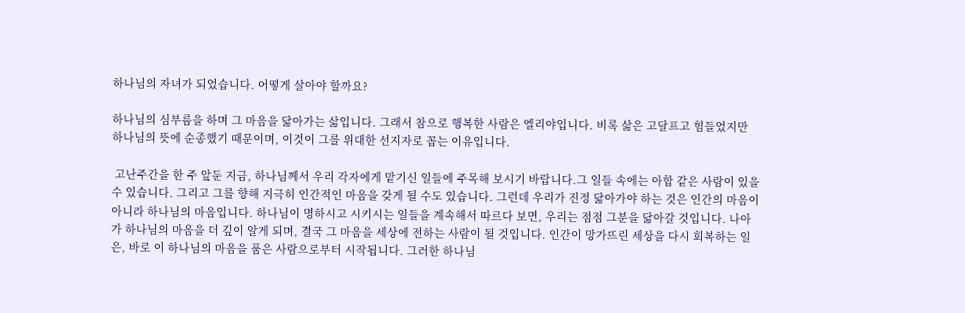하나님의 자녀가 되었습니다. 어떻게 살아야 할까요?

하나님의 심부름을 하며 그 마음을 닮아가는 삶입니다. 그래서 참으로 행복한 사람은 엘리야입니다. 비록 삶은 고달프고 힘들었지만 하나님의 뜻에 순종했기 때문이며, 이것이 그를 위대한 선지자로 꼽는 이유입니다.

 고난주간을 한 주 앞둔 지금, 하나님께서 우리 각자에게 맡기신 일들에 주목해 보시기 바랍니다.그 일들 속에는 아합 같은 사람이 있을 수 있습니다. 그리고 그를 향해 지극히 인간적인 마음을 갖게 될 수도 있습니다. 그런데 우리가 진정 닮아가야 하는 것은 인간의 마음이 아니라 하나님의 마음입니다. 하나님이 명하시고 시키시는 일들을 계속해서 따르다 보면, 우리는 점점 그분을 닮아갈 것입니다. 나아가 하나님의 마음을 더 깊이 알게 되며, 결국 그 마음을 세상에 전하는 사람이 될 것입니다. 인간이 망가뜨린 세상을 다시 회복하는 일은, 바로 이 하나님의 마음을 품은 사람으로부터 시작됩니다. 그러한 하나님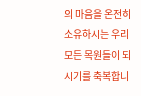의 마음을 온전히 소유하시는 우리 모든 목원들이 되시기를 축복합니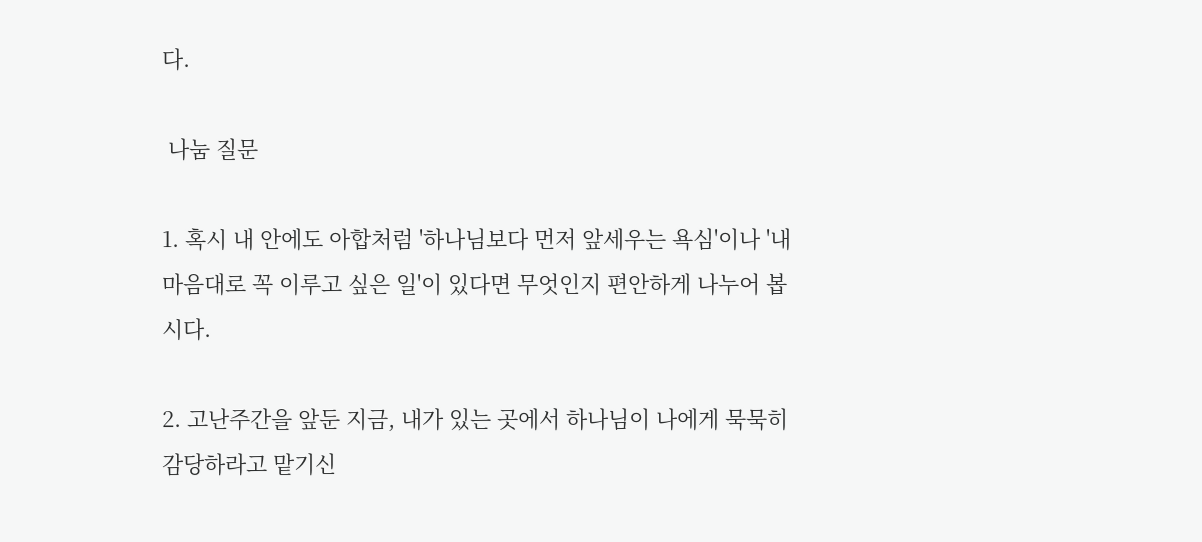다.

 나눔 질문

1. 혹시 내 안에도 아합처럼 '하나님보다 먼저 앞세우는 욕심'이나 '내 마음대로 꼭 이루고 싶은 일'이 있다면 무엇인지 편안하게 나누어 봅시다.

2. 고난주간을 앞둔 지금, 내가 있는 곳에서 하나님이 나에게 묵묵히 감당하라고 맡기신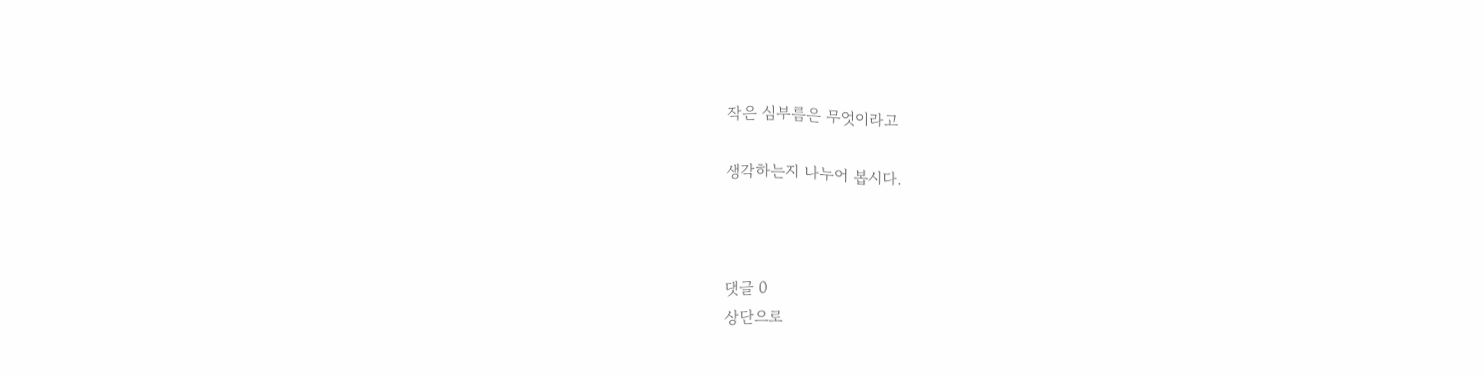작은 심부름은 무엇이라고

생각하는지 나누어 봅시다.



댓글 0
상단으로